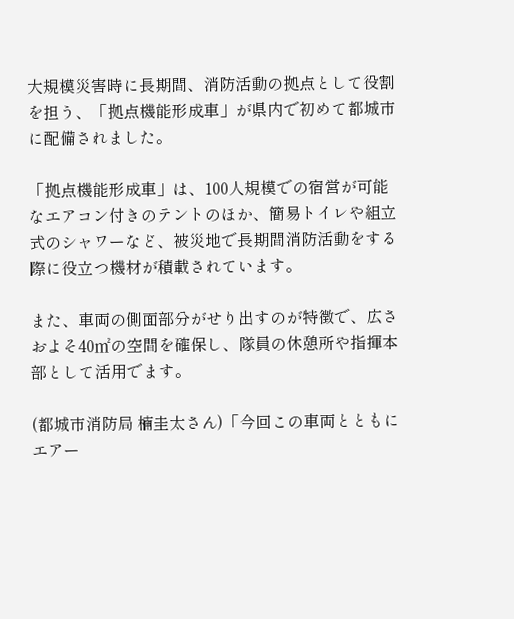大規模災害時に長期間、消防活動の拠点として役割を担う、「拠点機能形成車」が県内で初めて都城市に配備されました。

「拠点機能形成車」は、100人規模での宿営が可能なエアコン付きのテントのほか、簡易トイレや組立式のシャワーなど、被災地で長期間消防活動をする際に役立つ機材が積載されています。

また、車両の側面部分がせり出すのが特徴で、広さおよそ40㎡の空間を確保し、隊員の休憩所や指揮本部として活用でます。

(都城市消防局 楠圭太さん)「今回この車両とともにエアー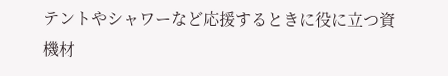テントやシャワーなど応援するときに役に立つ資機材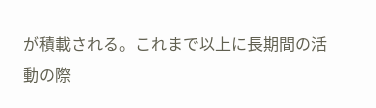が積載される。これまで以上に長期間の活動の際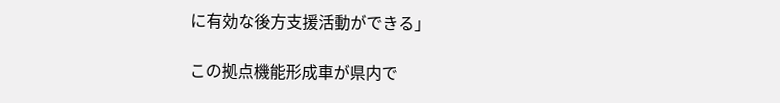に有効な後方支援活動ができる」

この拠点機能形成車が県内で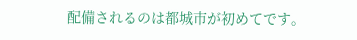配備されるのは都城市が初めてです。